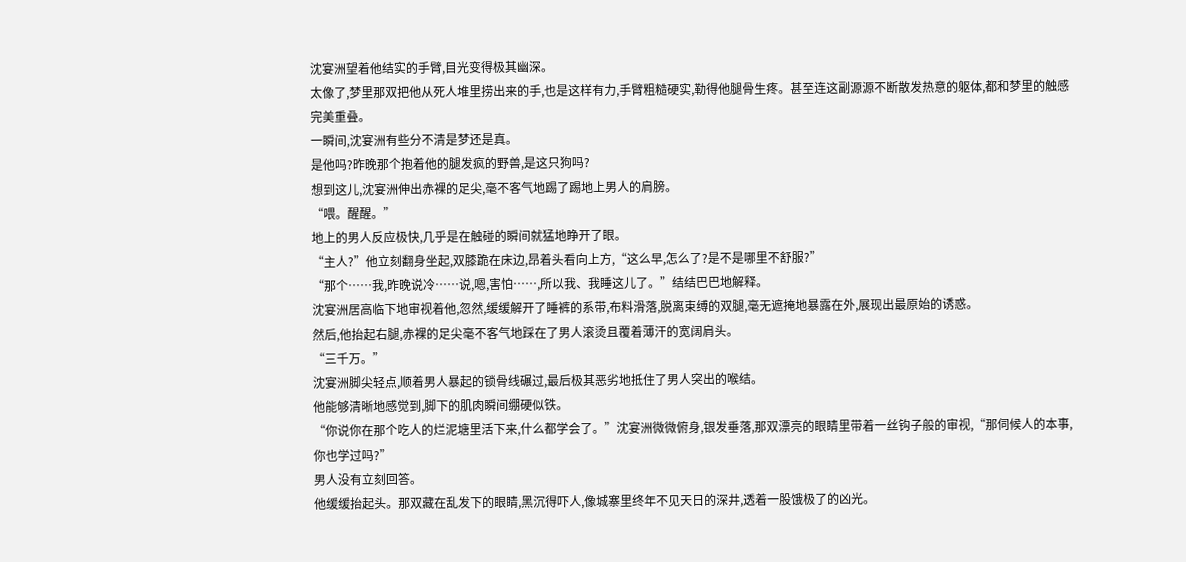沈宴洲望着他结实的手臂,目光变得极其幽深。
太像了,梦里那双把他从死人堆里捞出来的手,也是这样有力,手臂粗糙硬实,勒得他腿骨生疼。甚至连这副源源不断散发热意的躯体,都和梦里的触感完美重叠。
一瞬间,沈宴洲有些分不清是梦还是真。
是他吗?昨晚那个抱着他的腿发疯的野兽,是这只狗吗?
想到这儿,沈宴洲伸出赤裸的足尖,毫不客气地踢了踢地上男人的肩膀。
“喂。醒醒。”
地上的男人反应极快,几乎是在触碰的瞬间就猛地睁开了眼。
“主人?”他立刻翻身坐起,双膝跪在床边,昂着头看向上方,“这么早,怎么了?是不是哪里不舒服?”
“那个……我,昨晚说冷……说,嗯,害怕……,所以我、我睡这儿了。”结结巴巴地解释。
沈宴洲居高临下地审视着他,忽然,缓缓解开了睡裤的系带,布料滑落,脱离束缚的双腿,毫无遮掩地暴露在外,展现出最原始的诱惑。
然后,他抬起右腿,赤裸的足尖毫不客气地踩在了男人滚烫且覆着薄汗的宽阔肩头。
“三千万。”
沈宴洲脚尖轻点,顺着男人暴起的锁骨线碾过,最后极其恶劣地抵住了男人突出的喉结。
他能够清晰地感觉到,脚下的肌肉瞬间绷硬似铁。
“你说你在那个吃人的烂泥塘里活下来,什么都学会了。”沈宴洲微微俯身,银发垂落,那双漂亮的眼睛里带着一丝钩子般的审视,“那伺候人的本事,你也学过吗?”
男人没有立刻回答。
他缓缓抬起头。那双藏在乱发下的眼睛,黑沉得吓人,像城寨里终年不见天日的深井,透着一股饿极了的凶光。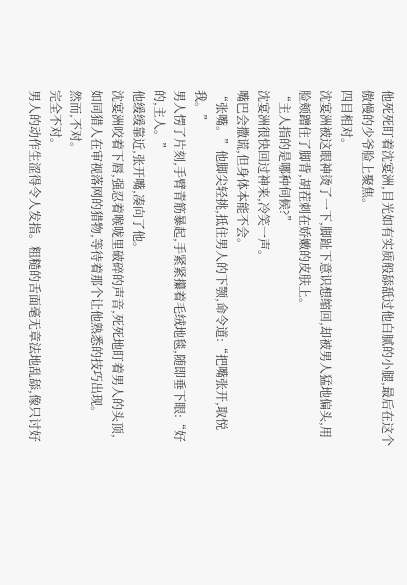他死死盯着沈宴洲,目光如有实质般舔舐过他白腻的小腿,最后在这个傲慢的少爷脸上聚焦。
四目相对。
沈宴洲被这眼神烫了一下,脚趾下意识想缩回,却被男人猛地偏头,用脸颊蹭住了脚背,胡茬刺在娇嫩的皮肤上。
“主人指的是哪种伺候?”
沈宴洲很快回过神来,冷笑一声。
嘴巴会撒谎,但身体本能不会。
“张嘴。”他脚尖轻挑,抵住男人的下颚,命令道:“把嘴张开,取悦我。”
男人愣了片刻,手臂青筋暴起,手紧紧攥着毛绒地毯,随即垂下眼:“好的,主人。”
他缓缓靠近,张开嘴,凑向了他。
沈宴洲咬着下唇,强忍着喉咙里破碎的声音,死死地盯着男人的头顶,如同猎人在审视落网的猎物,等待着那个让他熟悉的技巧出现。
然而,不对。
完全不对。
男人的动作生涩得令人发指。粗糙的舌面毫无章法地乱舔,像只讨好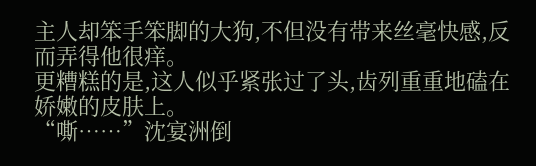主人却笨手笨脚的大狗,不但没有带来丝毫快感,反而弄得他很痒。
更糟糕的是,这人似乎紧张过了头,齿列重重地磕在娇嫩的皮肤上。
“嘶……”沈宴洲倒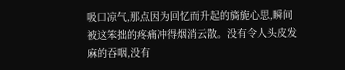吸口凉气,那点因为回忆而升起的旖旎心思,瞬间被这笨拙的疼痛冲得烟消云散。没有令人头皮发麻的吞咽,没有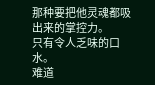那种要把他灵魂都吸出来的掌控力。
只有令人乏味的口水。
难道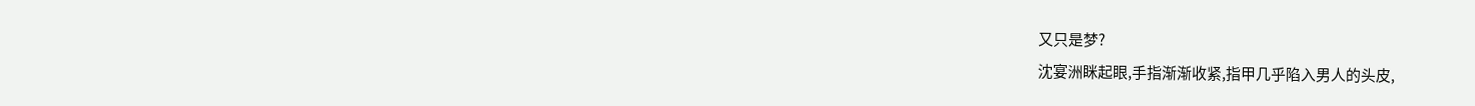又只是梦?
沈宴洲眯起眼,手指渐渐收紧,指甲几乎陷入男人的头皮,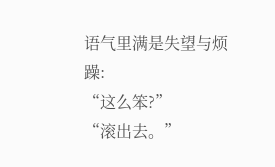语气里满是失望与烦躁:
“这么笨?”
“滚出去。”